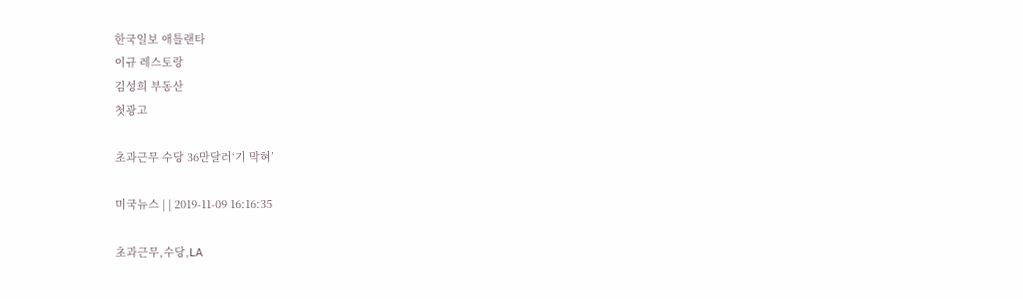한국일보 애틀랜타
이규 레스토랑
김성희 부동산
첫광고

초과근무 수당 36만달러‘기 막혀’

미국뉴스 | | 2019-11-09 16:16:35

초과근무,수당,LA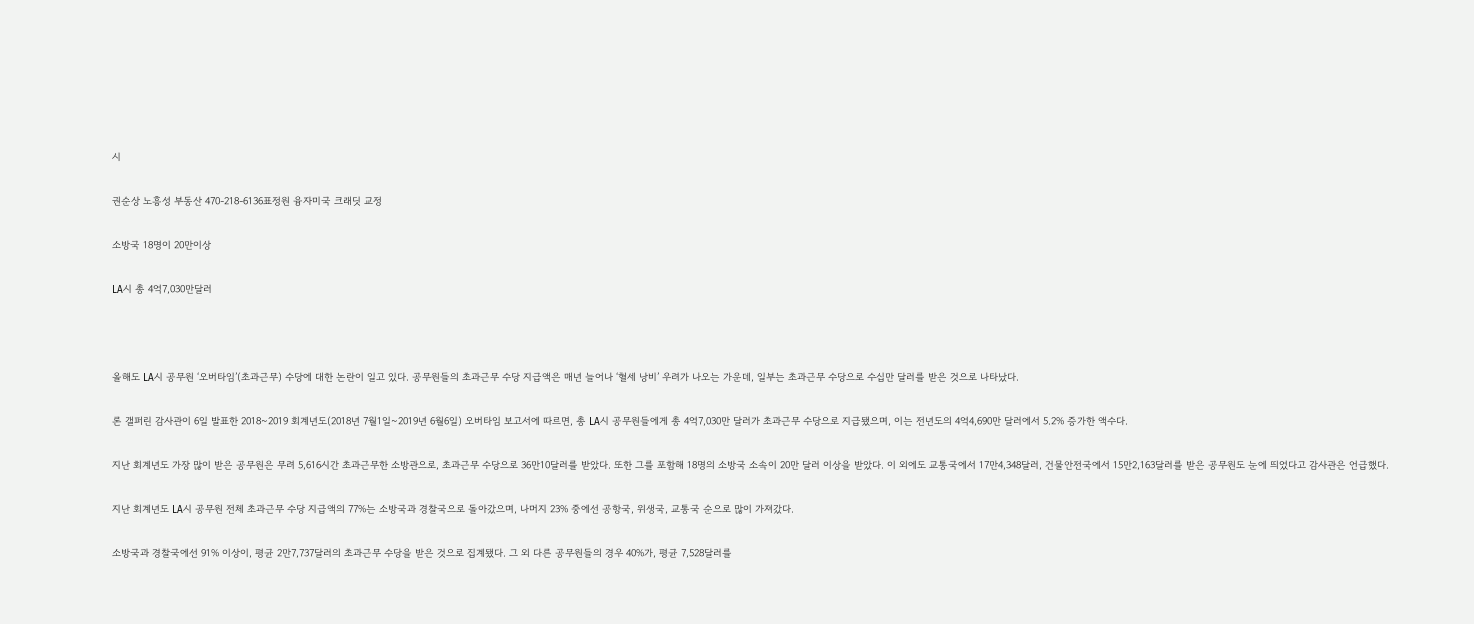시

권순상 노흥성 부동산 470-218-6136표정원 융자미국 크래딧 교정

소방국 18명이 20만이상

LA시 총 4억7,030만달러



올해도 LA시 공무원 ‘오버타임’(초과근무) 수당에 대한 논란이 일고 있다. 공무원들의 초과근무 수당 지급액은 매년 늘어나 ‘혈세 낭비’ 우려가 나오는 가운데, 일부는 초과근무 수당으로 수십만 달러를 받은 것으로 나타났다.

론 갤퍼린 감사관이 6일 발표한 2018~2019 회계년도(2018년 7월1일~2019년 6월6일) 오버타임 보고서에 따르면, 총 LA시 공무원들에게 총 4억7,030만 달러가 초과근무 수당으로 지급됐으며, 이는 전년도의 4억4,690만 달러에서 5.2% 증가한 액수다.

지난 회계년도 가장 많이 받은 공무원은 무려 5,616시간 초과근무한 소방관으로, 초과근무 수당으로 36만10달러를 받았다. 또한 그를 포함해 18명의 소방국 소속이 20만 달러 이상을 받았다. 이 외에도 교통국에서 17만4,348달러, 건물안전국에서 15만2,163달러를 받은 공무원도 눈에 띄었다고 감사관은 언급했다.

지난 회계년도 LA시 공무원 전체 초과근무 수당 지급액의 77%는 소방국과 경찰국으로 돌아갔으며, 나머지 23% 중에선 공항국, 위생국, 교통국 순으로 많이 가져갔다.

소방국과 경찰국에선 91% 이상이, 평균 2만7,737달러의 초과근무 수당을 받은 것으로 집계됐다. 그 외 다른 공무원들의 경우 40%가, 평균 7,528달러를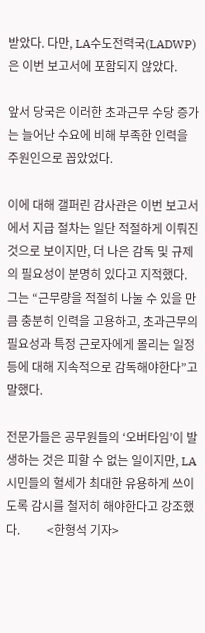받았다. 다만, LA수도전력국(LADWP)은 이번 보고서에 포함되지 않았다.

앞서 당국은 이러한 초과근무 수당 증가는 늘어난 수요에 비해 부족한 인력을 주원인으로 꼽았었다.

이에 대해 갤퍼린 감사관은 이번 보고서에서 지급 절차는 일단 적절하게 이뤄진 것으로 보이지만, 더 나은 감독 및 규제의 필요성이 분명히 있다고 지적했다. 그는 “근무량을 적절히 나눌 수 있을 만큼 충분히 인력을 고용하고, 초과근무의 필요성과 특정 근로자에게 몰리는 일정 등에 대해 지속적으로 감독해야한다”고 말했다.

전문가들은 공무원들의 ‘오버타임’이 발생하는 것은 피할 수 없는 일이지만, LA시민들의 혈세가 최대한 유용하게 쓰이도록 감시를 철저히 해야한다고 강조했다.         <한형석 기자>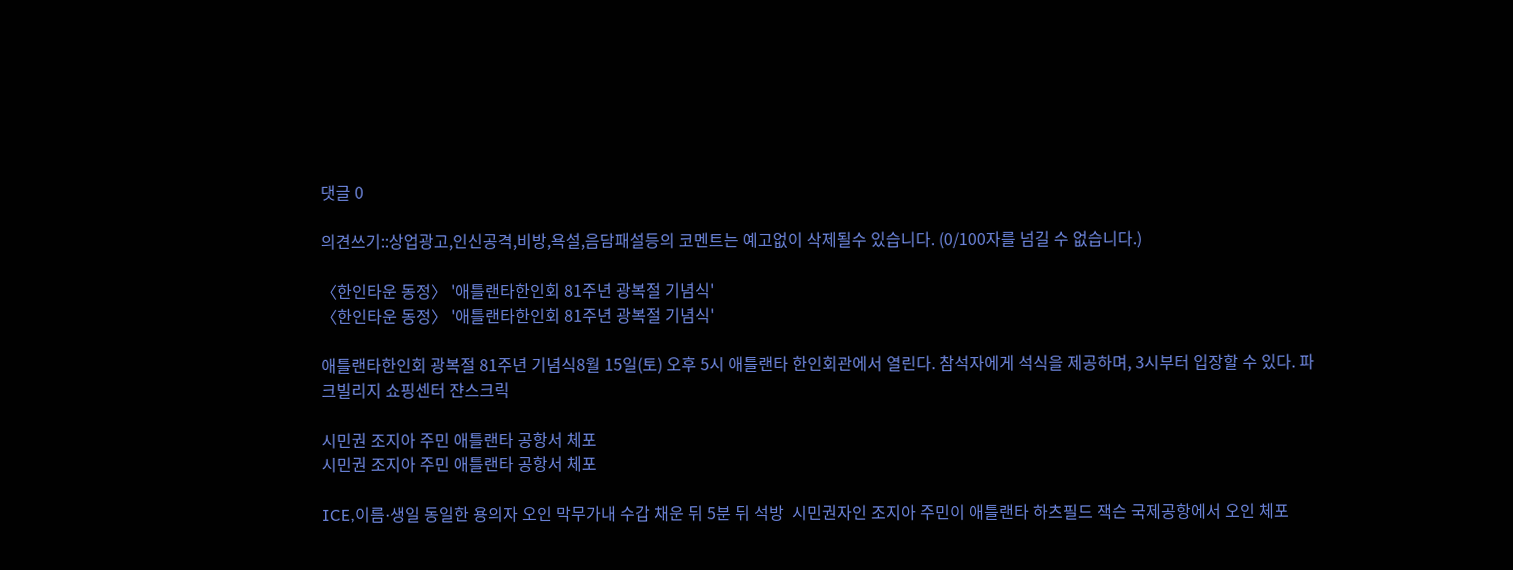댓글 0

의견쓰기::상업광고,인신공격,비방,욕설,음담패설등의 코멘트는 예고없이 삭제될수 있습니다. (0/100자를 넘길 수 없습니다.)

〈한인타운 동정〉 '애틀랜타한인회 81주년 광복절 기념식'
〈한인타운 동정〉 '애틀랜타한인회 81주년 광복절 기념식'

애틀랜타한인회 광복절 81주년 기념식8월 15일(토) 오후 5시 애틀랜타 한인회관에서 열린다. 참석자에게 석식을 제공하며, 3시부터 입장할 수 있다. 파크빌리지 쇼핑센터 쟌스크릭

시민권 조지아 주민 애틀랜타 공항서 체포
시민권 조지아 주민 애틀랜타 공항서 체포

ICE,이름∙생일 동일한 용의자 오인 막무가내 수갑 채운 뒤 5분 뒤 석방  시민권자인 조지아 주민이 애틀랜타 하츠필드 잭슨 국제공항에서 오인 체포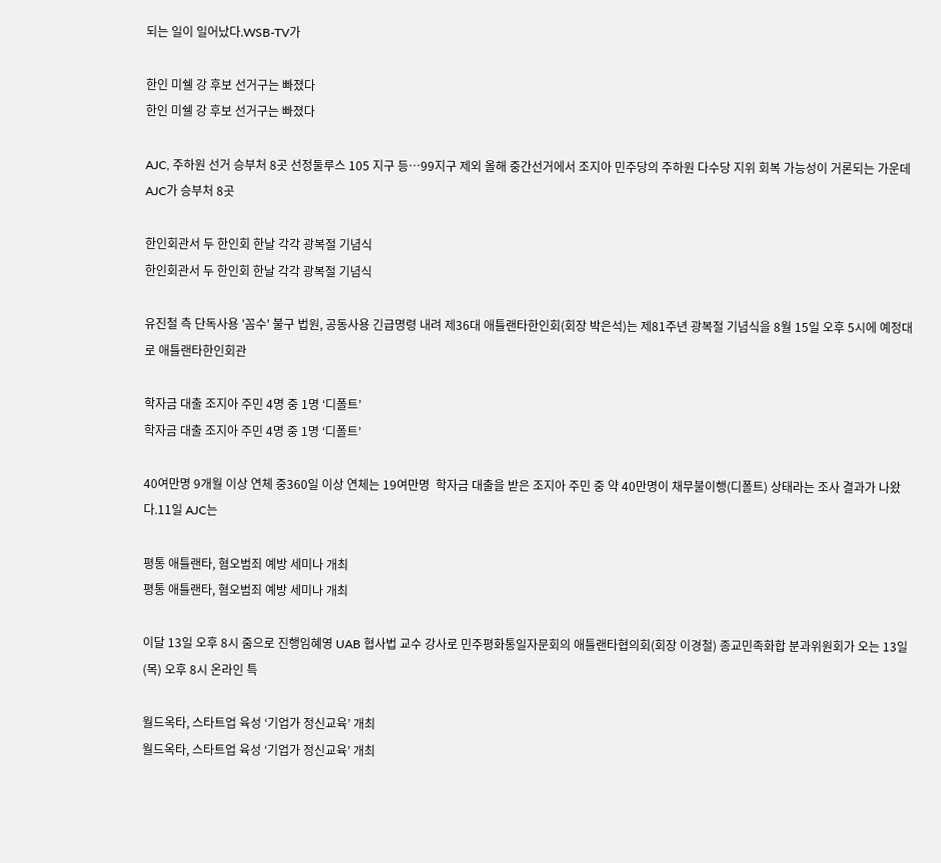되는 일이 일어났다.WSB-TV가

한인 미쉘 강 후보 선거구는 빠졌다
한인 미쉘 강 후보 선거구는 빠졌다

AJC, 주하원 선거 승부처 8곳 선정둘루스 105 지구 등…99지구 제외 올해 중간선거에서 조지아 민주당의 주하원 다수당 지위 회복 가능성이 거론되는 가운데 AJC가 승부처 8곳

한인회관서 두 한인회 한날 각각 광복절 기념식
한인회관서 두 한인회 한날 각각 광복절 기념식

유진철 측 단독사용 '꼼수' 불구 법원, 공동사용 긴급명령 내려 제36대 애틀랜타한인회(회장 박은석)는 제81주년 광복절 기념식을 8월 15일 오후 5시에 예정대로 애틀랜타한인회관

학자금 대출 조지아 주민 4명 중 1명 ‘디폴트’
학자금 대출 조지아 주민 4명 중 1명 ‘디폴트’

40여만명 9개월 이상 연체 중360일 이상 연체는 19여만명  학자금 대출을 받은 조지아 주민 중 약 40만명이 채무불이행(디폴트) 상태라는 조사 결과가 나왔다.11일 AJC는

평통 애틀랜타, 혐오범죄 예방 세미나 개최
평통 애틀랜타, 혐오범죄 예방 세미나 개최

이달 13일 오후 8시 줌으로 진행임혜영 UAB 협사법 교수 강사로 민주평화통일자문회의 애틀랜타협의회(회장 이경철) 종교민족화합 분과위원회가 오는 13일(목) 오후 8시 온라인 특

월드옥타, 스타트업 육성 ‘기업가 정신교육’ 개최
월드옥타, 스타트업 육성 ‘기업가 정신교육’ 개최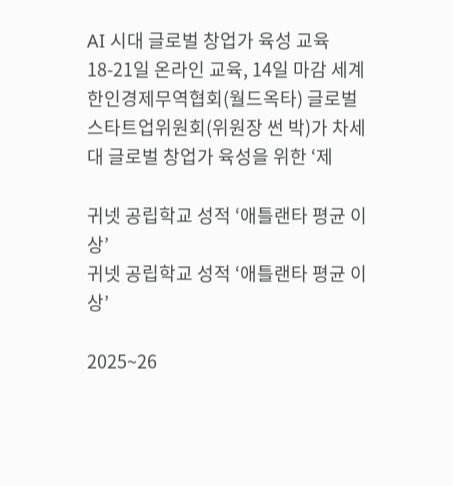AI 시대 글로벌 창업가 육성 교육18-21일 온라인 교육, 14일 마감 세계한인경제무역협회(월드옥타) 글로벌스타트업위원회(위원장 썬 박)가 차세대 글로벌 창업가 육성을 위한 ‘제

귀넷 공립학교 성적 ‘애틀랜타 평균 이상’
귀넷 공립학교 성적 ‘애틀랜타 평균 이상’

2025~26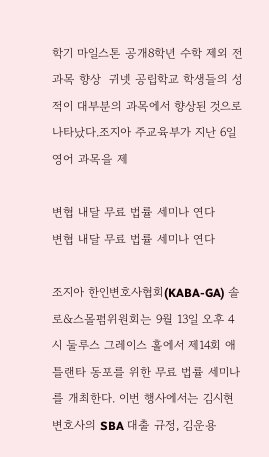학기 마일스톤 공개8학년 수학 제외 전 과목 향상  귀넷 공립학교 학생들의 성적이 대부분의 과목에서 향상된 것으로 나타났다.조지아 주교육부가 지난 6일 영어 과목을 제

변협 내달 무료 법률 세미나 연다
변협 내달 무료 법률 세미나 연다

조지아 한인변호사협회(KABA-GA) 솔로&스몰펌위원회는 9월 13일 오후 4시 둘루스 그레이스 홀에서 제14회 애틀랜타 동포를 위한 무료 법률 세미나를 개최한다. 이번 행사에서는 김시현 변호사의 SBA 대출 규정, 김운용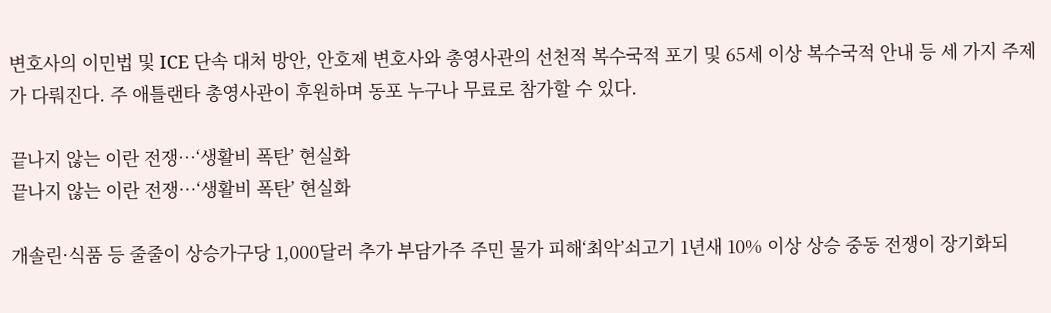변호사의 이민법 및 ICE 단속 대처 방안, 안호제 변호사와 총영사관의 선천적 복수국적 포기 및 65세 이상 복수국적 안내 등 세 가지 주제가 다뤄진다. 주 애틀랜타 총영사관이 후원하며 동포 누구나 무료로 참가할 수 있다.

끝나지 않는 이란 전쟁…‘생활비 폭탄’ 현실화
끝나지 않는 이란 전쟁…‘생활비 폭탄’ 현실화

개솔린·식품 등 줄줄이 상승가구당 1,000달러 추가 부담가주 주민 물가 피해‘최악’쇠고기 1년새 10% 이상 상승 중동 전쟁이 장기화되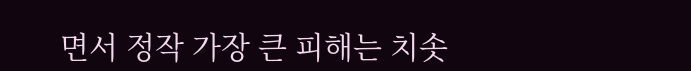면서 정작 가장 큰 피해는 치솟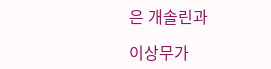은 개솔린과

이상무가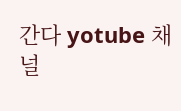간다 yotube 채널